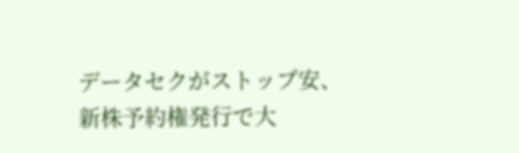データセクがストップ安、新株予約権発行で大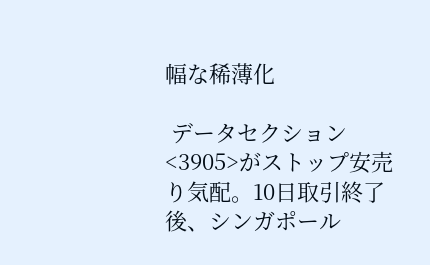幅な稀薄化

 データセクション<3905>がストップ安売り気配。10日取引終了後、シンガポール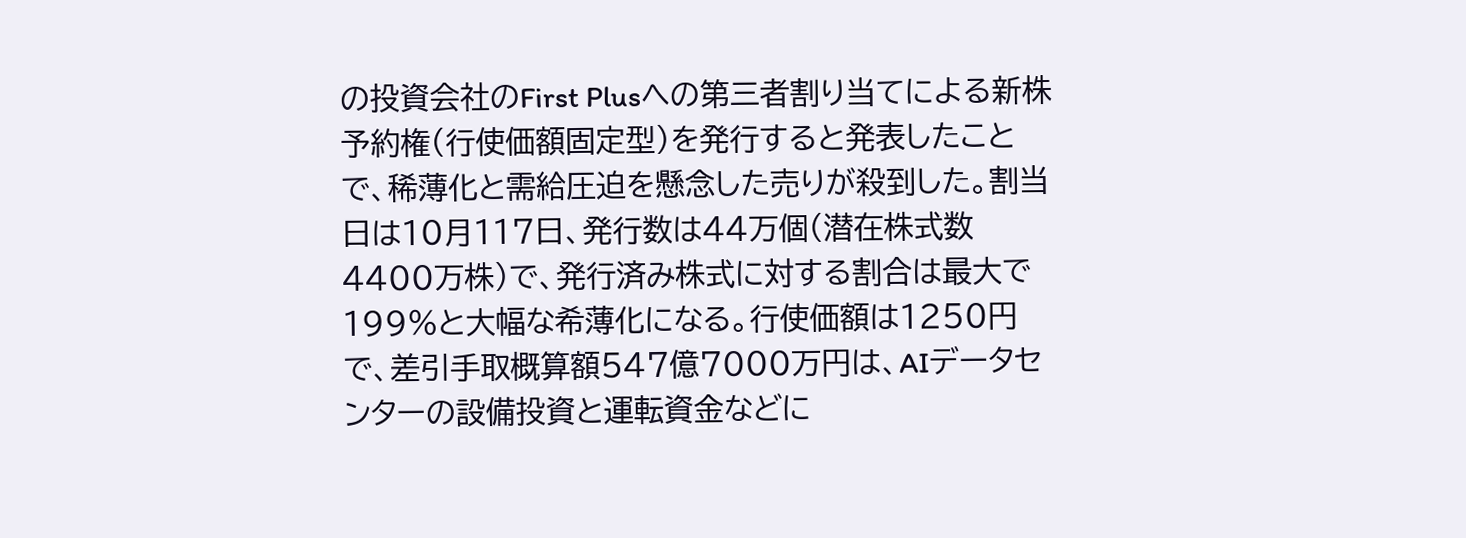の投資会社のFirst Plusへの第三者割り当てによる新株予約権(行使価額固定型)を発行すると発表したことで、稀薄化と需給圧迫を懸念した売りが殺到した。割当日は10月117日、発行数は44万個(潜在株式数4400万株)で、発行済み株式に対する割合は最大で199%と大幅な希薄化になる。行使価額は1250円で、差引手取概算額547億7000万円は、AIデータセンターの設備投資と運転資金などに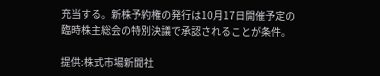充当する。新株予約権の発行は10月17日開催予定の臨時株主総会の特別決議で承認されることが条件。

提供:株式市場新聞社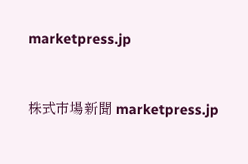marketpress.jp


株式市場新聞 marketpress.jp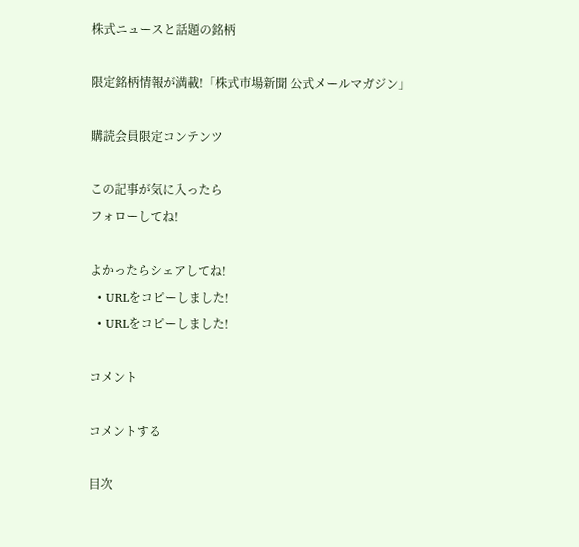株式ニュースと話題の銘柄

限定銘柄情報が満載!「株式市場新聞 公式メールマガジン」

購読会員限定コンテンツ

この記事が気に入ったら
フォローしてね!

よかったらシェアしてね!
  • URLをコピーしました!
  • URLをコピーしました!

コメント

コメントする

目次